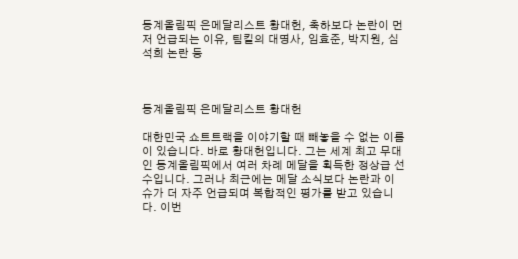동계올림픽 은메달리스트 황대헌, 축하보다 논란이 먼저 언급되는 이유, 팀킬의 대명사, 임효준, 박지원, 심석희 논란 등



동계올림픽 은메달리스트 황대헌

대한민국 쇼트트랙을 이야기할 때 빼놓을 수 없는 이름이 있습니다. 바로 황대헌입니다. 그는 세계 최고 무대인 동계올림픽에서 여러 차례 메달을 획득한 정상급 선수입니다. 그러나 최근에는 메달 소식보다 논란과 이슈가 더 자주 언급되며 복합적인 평가를 받고 있습니다. 이번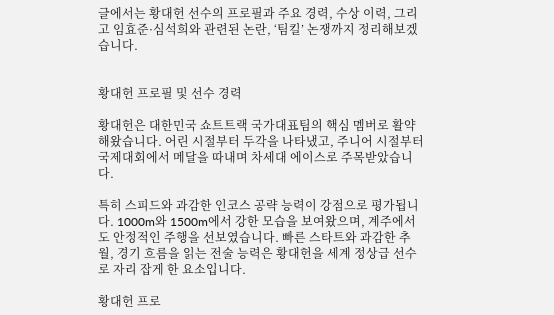글에서는 황대헌 선수의 프로필과 주요 경력, 수상 이력, 그리고 임효준·심석희와 관련된 논란, ‘팀킬’ 논쟁까지 정리해보겠습니다.


황대헌 프로필 및 선수 경력

황대헌은 대한민국 쇼트트랙 국가대표팀의 핵심 멤버로 활약해왔습니다. 어린 시절부터 두각을 나타냈고, 주니어 시절부터 국제대회에서 메달을 따내며 차세대 에이스로 주목받았습니다.

특히 스피드와 과감한 인코스 공략 능력이 강점으로 평가됩니다. 1000m와 1500m에서 강한 모습을 보여왔으며, 계주에서도 안정적인 주행을 선보였습니다. 빠른 스타트와 과감한 추월, 경기 흐름을 읽는 전술 능력은 황대헌을 세계 정상급 선수로 자리 잡게 한 요소입니다.

황대헌 프로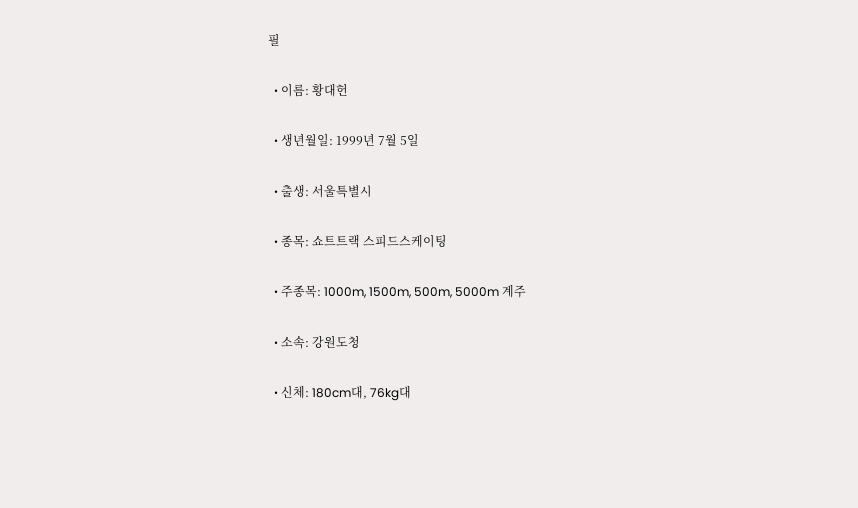필

  • 이름: 황대헌

  • 생년월일: 1999년 7월 5일

  • 출생: 서울특별시

  • 종목: 쇼트트랙 스피드스케이팅

  • 주종목: 1000m, 1500m, 500m, 5000m 계주

  • 소속: 강원도청

  • 신체: 180cm대, 76kg대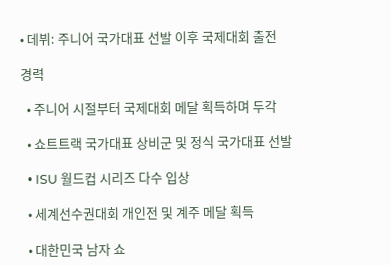• 데뷔: 주니어 국가대표 선발 이후 국제대회 출전

경력

  • 주니어 시절부터 국제대회 메달 획득하며 두각

  • 쇼트트랙 국가대표 상비군 및 정식 국가대표 선발

  • ISU 월드컵 시리즈 다수 입상

  • 세계선수권대회 개인전 및 계주 메달 획득

  • 대한민국 남자 쇼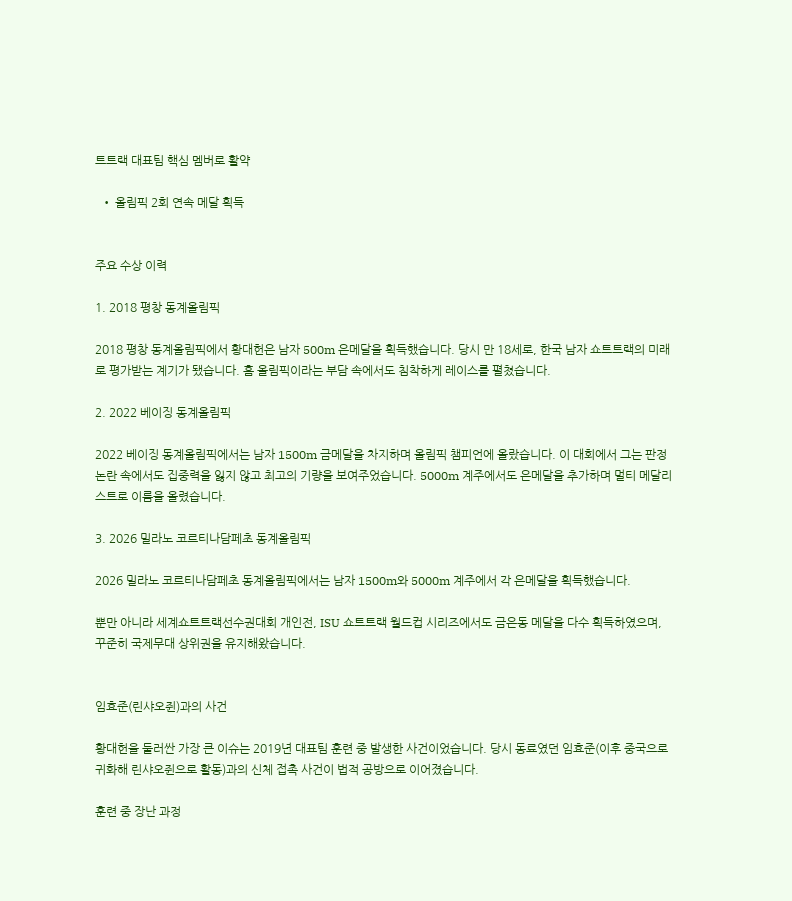트트랙 대표팀 핵심 멤버로 활약

  • 올림픽 2회 연속 메달 획득


주요 수상 이력

1. 2018 평창 동계올림픽

2018 평창 동계올림픽에서 황대헌은 남자 500m 은메달을 획득했습니다. 당시 만 18세로, 한국 남자 쇼트트랙의 미래로 평가받는 계기가 됐습니다. 홈 올림픽이라는 부담 속에서도 침착하게 레이스를 펼쳤습니다.

2. 2022 베이징 동계올림픽

2022 베이징 동계올림픽에서는 남자 1500m 금메달을 차지하며 올림픽 챔피언에 올랐습니다. 이 대회에서 그는 판정 논란 속에서도 집중력을 잃지 않고 최고의 기량을 보여주었습니다. 5000m 계주에서도 은메달을 추가하며 멀티 메달리스트로 이름을 올렸습니다.

3. 2026 밀라노 코르티나담페초 동계올림픽

2026 밀라노 코르티나담페초 동계올림픽에서는 남자 1500m와 5000m 계주에서 각 은메달을 획득했습니다.

뿐만 아니라 세계쇼트트랙선수권대회 개인전, ISU 쇼트트랙 월드컵 시리즈에서도 금은동 메달을 다수 획득하였으며, 꾸준히 국제무대 상위권을 유지해왔습니다.


임효준(린샤오쥔)과의 사건

황대헌을 둘러싼 가장 큰 이슈는 2019년 대표팀 훈련 중 발생한 사건이었습니다. 당시 동료였던 임효준(이후 중국으로 귀화해 린샤오쥔으로 활동)과의 신체 접촉 사건이 법적 공방으로 이어졌습니다.

훈련 중 장난 과정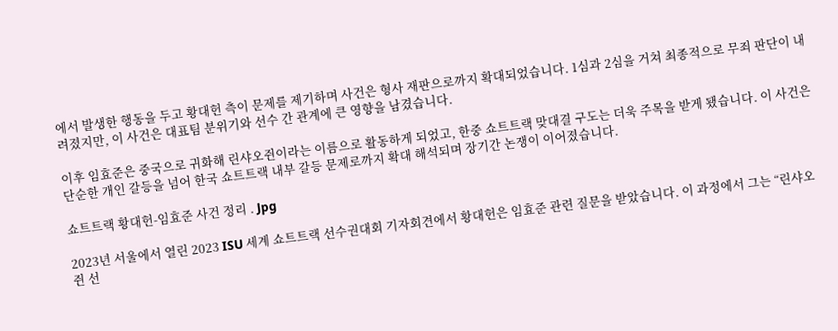에서 발생한 행동을 두고 황대헌 측이 문제를 제기하며 사건은 형사 재판으로까지 확대되었습니다. 1심과 2심을 거쳐 최종적으로 무죄 판단이 내려졌지만, 이 사건은 대표팀 분위기와 선수 간 관계에 큰 영향을 남겼습니다.

이후 임효준은 중국으로 귀화해 린샤오쥔이라는 이름으로 활동하게 되었고, 한중 쇼트트랙 맞대결 구도는 더욱 주목을 받게 됐습니다. 이 사건은 단순한 개인 갈등을 넘어 한국 쇼트트랙 내부 갈등 문제로까지 확대 해석되며 장기간 논쟁이 이어졌습니다.

쇼트트랙 황대헌-임효준 사건 정리 . Jpg

2023년 서울에서 열린 2023 ISU 세계 쇼트트랙 선수권대회 기자회견에서 황대헌은 임효준 관련 질문을 받았습니다. 이 과정에서 그는 “린샤오쥔 선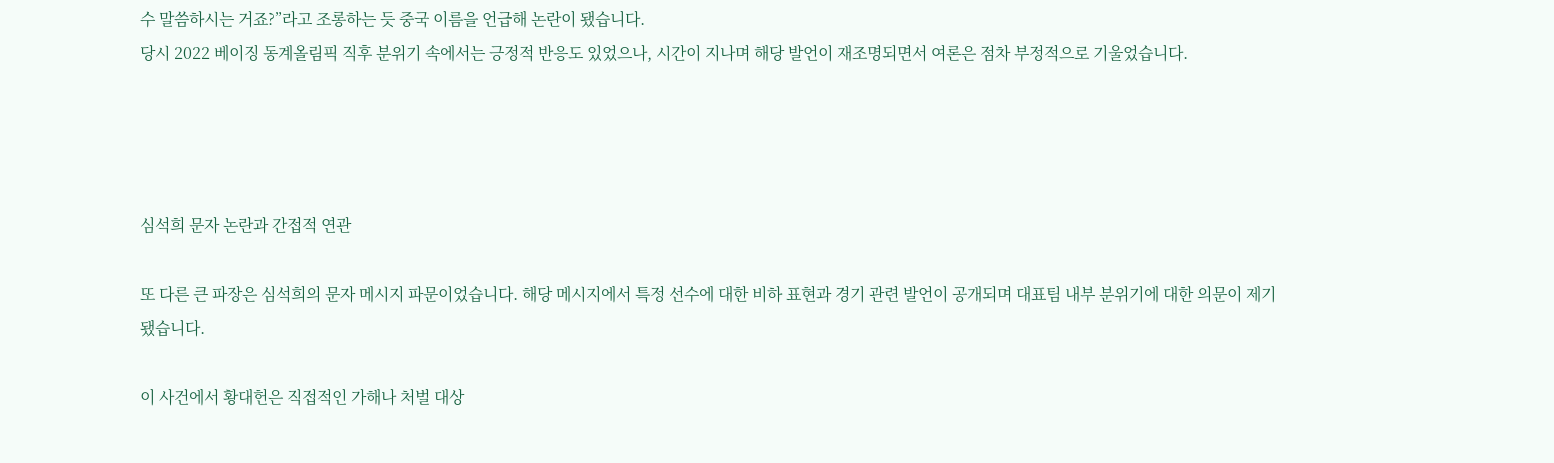수 말씀하시는 거죠?”라고 조롱하는 듯 중국 이름을 언급해 논란이 됐습니다.
당시 2022 베이징 동계올림픽 직후 분위기 속에서는 긍정적 반응도 있었으나, 시간이 지나며 해당 발언이 재조명되면서 여론은 점차 부정적으로 기울었습니다.




심석희 문자 논란과 간접적 연관

또 다른 큰 파장은 심석희의 문자 메시지 파문이었습니다. 해당 메시지에서 특정 선수에 대한 비하 표현과 경기 관련 발언이 공개되며 대표팀 내부 분위기에 대한 의문이 제기됐습니다.

이 사건에서 황대헌은 직접적인 가해나 처벌 대상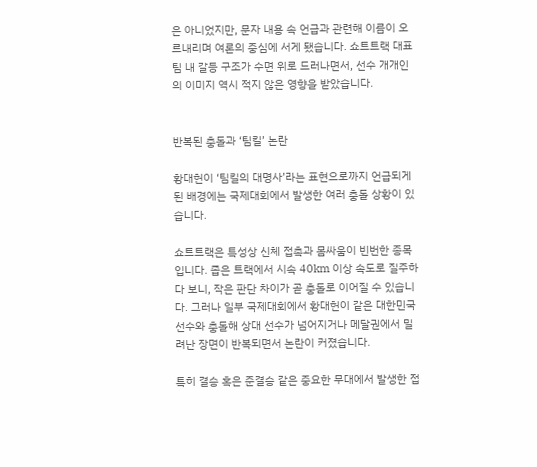은 아니었지만, 문자 내용 속 언급과 관련해 이름이 오르내리며 여론의 중심에 서게 됐습니다. 쇼트트랙 대표팀 내 갈등 구조가 수면 위로 드러나면서, 선수 개개인의 이미지 역시 적지 않은 영향을 받았습니다.


반복된 충돌과 ‘팀킬’ 논란

황대헌이 ‘팀킬의 대명사’라는 표현으로까지 언급되게 된 배경에는 국제대회에서 발생한 여러 충돌 상황이 있습니다.

쇼트트랙은 특성상 신체 접촉과 몸싸움이 빈번한 종목입니다. 좁은 트랙에서 시속 40km 이상 속도로 질주하다 보니, 작은 판단 차이가 곧 충돌로 이어질 수 있습니다. 그러나 일부 국제대회에서 황대헌이 같은 대한민국 선수와 충돌해 상대 선수가 넘어지거나 메달권에서 밀려난 장면이 반복되면서 논란이 커졌습니다.

특히 결승 혹은 준결승 같은 중요한 무대에서 발생한 접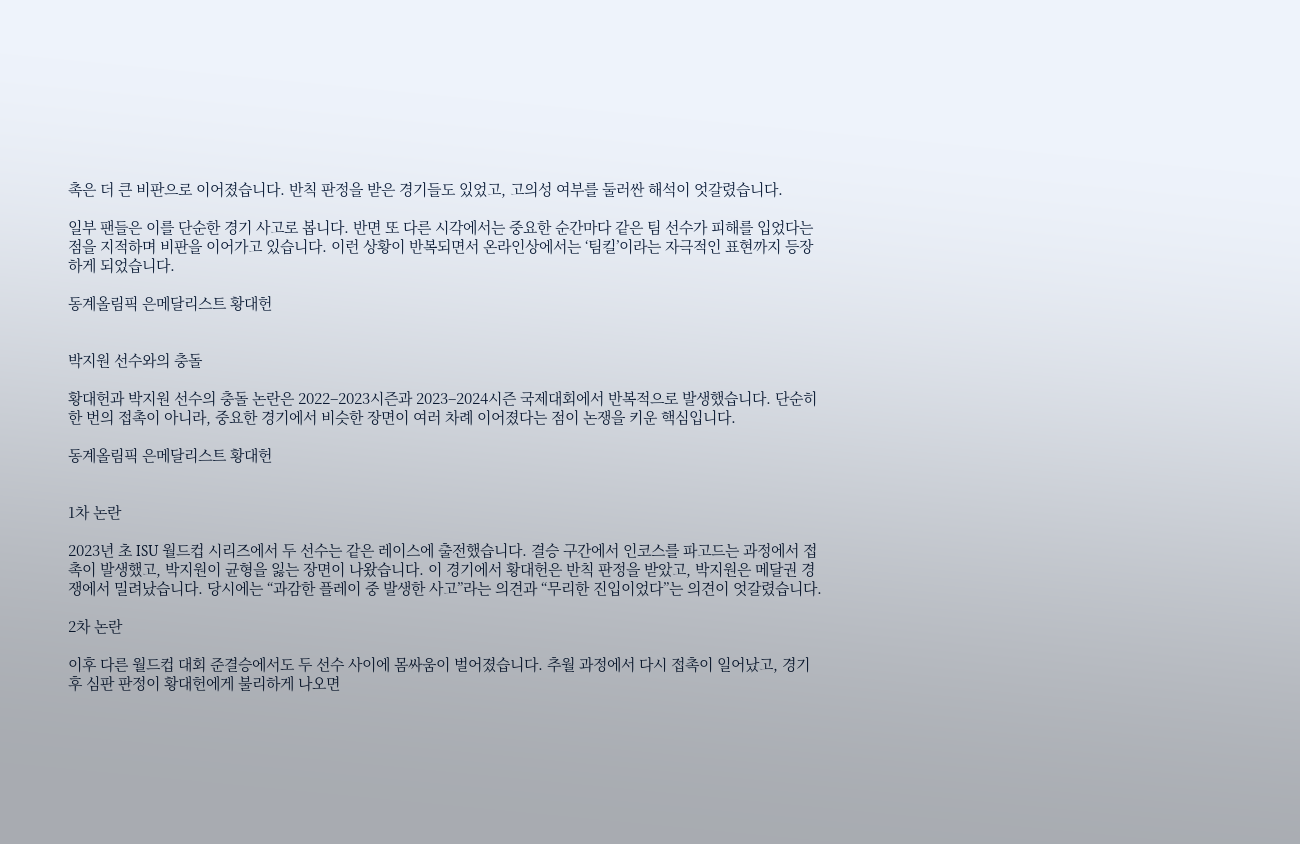촉은 더 큰 비판으로 이어졌습니다. 반칙 판정을 받은 경기들도 있었고, 고의성 여부를 둘러싼 해석이 엇갈렸습니다.

일부 팬들은 이를 단순한 경기 사고로 봅니다. 반면 또 다른 시각에서는 중요한 순간마다 같은 팀 선수가 피해를 입었다는 점을 지적하며 비판을 이어가고 있습니다. 이런 상황이 반복되면서 온라인상에서는 ‘팀킬’이라는 자극적인 표현까지 등장하게 되었습니다.

동계올림픽 은메달리스트 황대헌


박지원 선수와의 충돌

황대헌과 박지원 선수의 충돌 논란은 2022–2023시즌과 2023–2024시즌 국제대회에서 반복적으로 발생했습니다. 단순히 한 번의 접촉이 아니라, 중요한 경기에서 비슷한 장면이 여러 차례 이어졌다는 점이 논쟁을 키운 핵심입니다.

동계올림픽 은메달리스트 황대헌


1차 논란

2023년 초 ISU 월드컵 시리즈에서 두 선수는 같은 레이스에 출전했습니다. 결승 구간에서 인코스를 파고드는 과정에서 접촉이 발생했고, 박지원이 균형을 잃는 장면이 나왔습니다. 이 경기에서 황대헌은 반칙 판정을 받았고, 박지원은 메달권 경쟁에서 밀려났습니다. 당시에는 “과감한 플레이 중 발생한 사고”라는 의견과 “무리한 진입이었다”는 의견이 엇갈렸습니다.

2차 논란

이후 다른 월드컵 대회 준결승에서도 두 선수 사이에 몸싸움이 벌어졌습니다. 추월 과정에서 다시 접촉이 일어났고, 경기 후 심판 판정이 황대헌에게 불리하게 나오면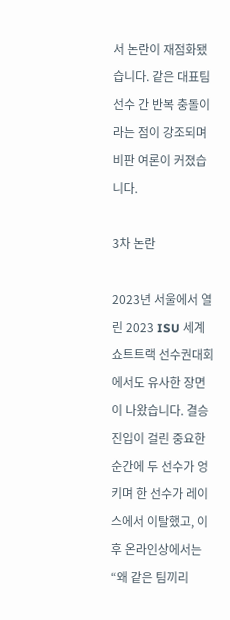서 논란이 재점화됐습니다. 같은 대표팀 선수 간 반복 충돌이라는 점이 강조되며 비판 여론이 커졌습니다.

3차 논란

2023년 서울에서 열린 2023 ISU 세계 쇼트트랙 선수권대회에서도 유사한 장면이 나왔습니다. 결승 진입이 걸린 중요한 순간에 두 선수가 엉키며 한 선수가 레이스에서 이탈했고, 이후 온라인상에서는 “왜 같은 팀끼리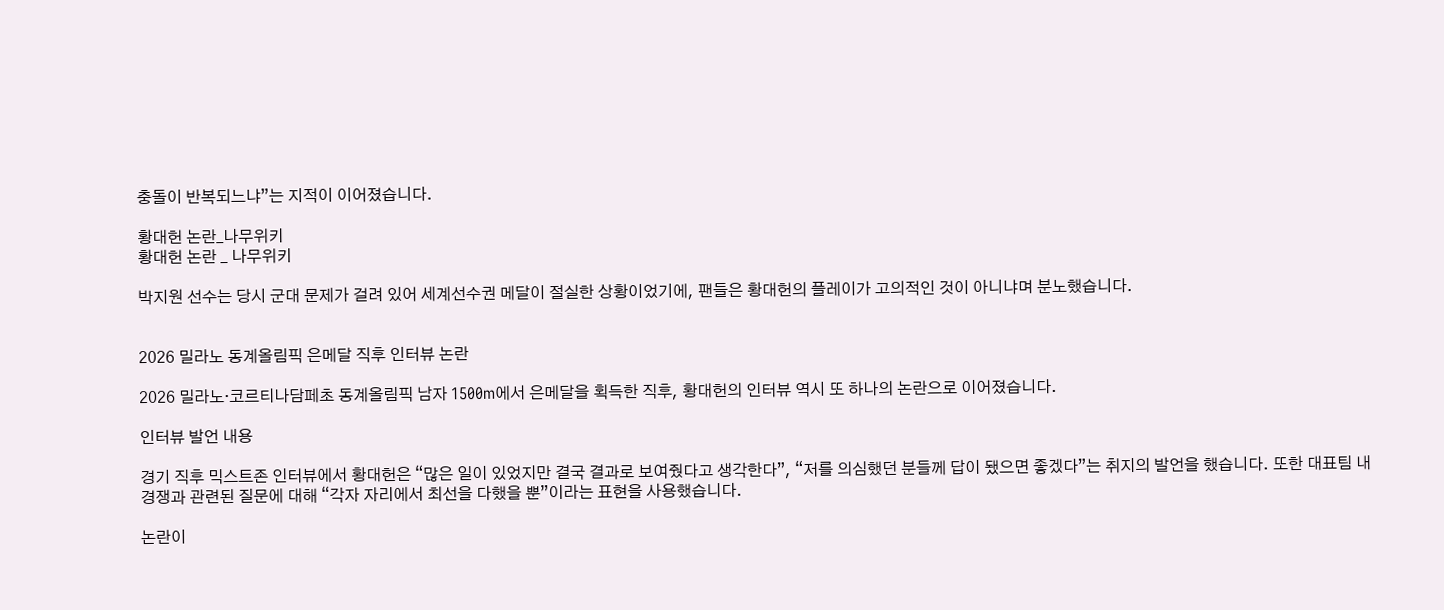충돌이 반복되느냐”는 지적이 이어졌습니다.

황대헌 논란_나무위키
황대헌 논란 _ 나무위키

박지원 선수는 당시 군대 문제가 걸려 있어 세계선수권 메달이 절실한 상황이었기에, 팬들은 황대헌의 플레이가 고의적인 것이 아니냐며 분노했습니다.


2026 밀라노 동계올림픽 은메달 직후 인터뷰 논란

2026 밀라노·코르티나담페초 동계올림픽 남자 1500m에서 은메달을 획득한 직후, 황대헌의 인터뷰 역시 또 하나의 논란으로 이어졌습니다.

인터뷰 발언 내용

경기 직후 믹스트존 인터뷰에서 황대헌은 “많은 일이 있었지만 결국 결과로 보여줬다고 생각한다”, “저를 의심했던 분들께 답이 됐으면 좋겠다”는 취지의 발언을 했습니다. 또한 대표팀 내 경쟁과 관련된 질문에 대해 “각자 자리에서 최선을 다했을 뿐”이라는 표현을 사용했습니다.

논란이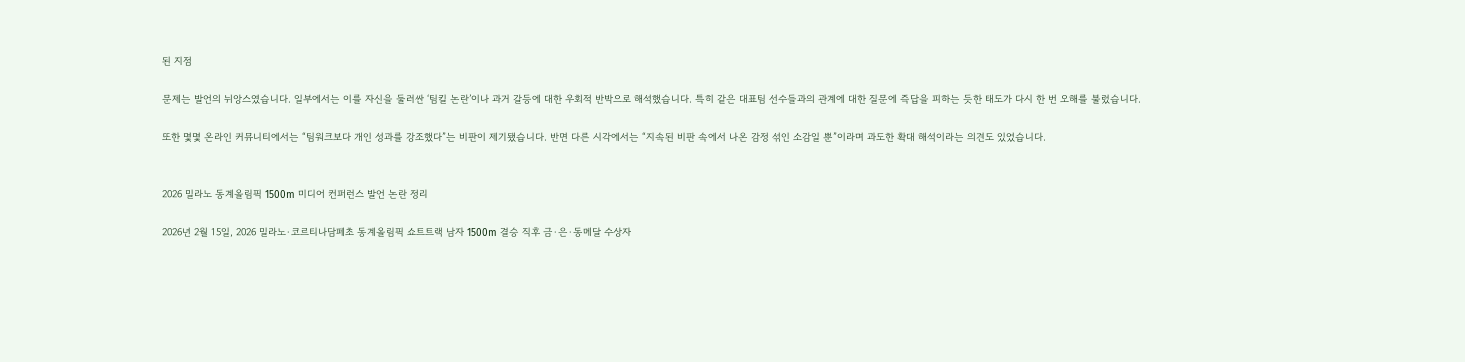된 지점

문제는 발언의 뉘앙스였습니다. 일부에서는 이를 자신을 둘러싼 ‘팀킬 논란’이나 과거 갈등에 대한 우회적 반박으로 해석했습니다. 특히 같은 대표팀 선수들과의 관계에 대한 질문에 즉답을 피하는 듯한 태도가 다시 한 번 오해를 불렀습니다.

또한 몇몇 온라인 커뮤니티에서는 “팀워크보다 개인 성과를 강조했다”는 비판이 제기됐습니다. 반면 다른 시각에서는 “지속된 비판 속에서 나온 감정 섞인 소감일 뿐”이라며 과도한 확대 해석이라는 의견도 있었습니다.


2026 밀라노 동계올림픽 1500m 미디어 컨퍼런스 발언 논란 정리

2026년 2월 15일, 2026 밀라노·코르티나담페초 동계올림픽 쇼트트랙 남자 1500m 결승 직후 금·은·동메달 수상자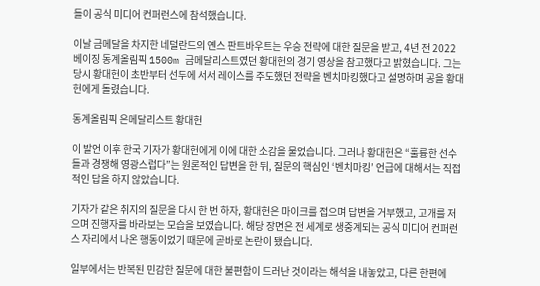들이 공식 미디어 컨퍼런스에 참석했습니다.

이날 금메달을 차지한 네덜란드의 옌스 판트바우트는 우승 전략에 대한 질문을 받고, 4년 전 2022 베이징 동계올림픽 1500m 금메달리스트였던 황대헌의 경기 영상을 참고했다고 밝혔습니다. 그는 당시 황대헌이 초반부터 선두에 서서 레이스를 주도했던 전략을 벤치마킹했다고 설명하며 공을 황대헌에게 돌렸습니다.

동계올림픽 은메달리스트 황대헌

이 발언 이후 한국 기자가 황대헌에게 이에 대한 소감을 물었습니다. 그러나 황대헌은 “훌륭한 선수들과 경쟁해 영광스럽다”는 원론적인 답변을 한 뒤, 질문의 핵심인 ‘벤치마킹’ 언급에 대해서는 직접적인 답을 하지 않았습니다.

기자가 같은 취지의 질문을 다시 한 번 하자, 황대헌은 마이크를 접으며 답변을 거부했고, 고개를 저으며 진행자를 바라보는 모습을 보였습니다. 해당 장면은 전 세계로 생중계되는 공식 미디어 컨퍼런스 자리에서 나온 행동이었기 때문에 곧바로 논란이 됐습니다.

일부에서는 반복된 민감한 질문에 대한 불편함이 드러난 것이라는 해석을 내놓았고, 다른 한편에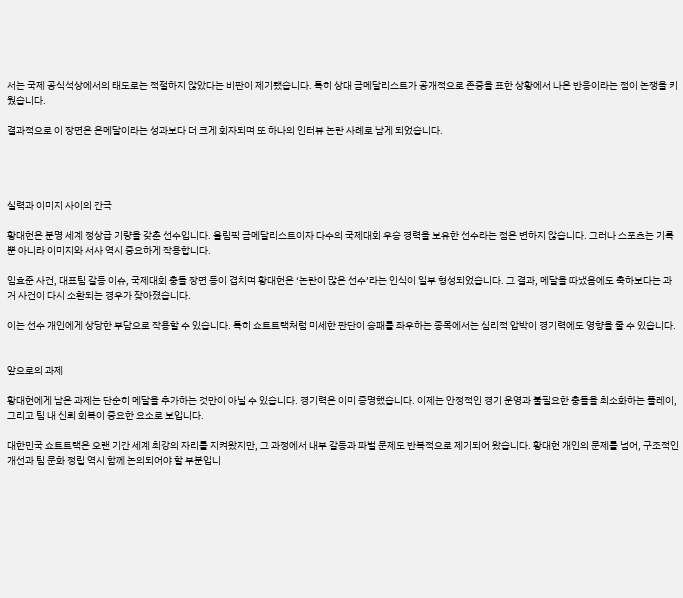서는 국제 공식석상에서의 태도로는 적절하지 않았다는 비판이 제기됐습니다. 특히 상대 금메달리스트가 공개적으로 존중을 표한 상황에서 나온 반응이라는 점이 논쟁을 키웠습니다.

결과적으로 이 장면은 은메달이라는 성과보다 더 크게 회자되며 또 하나의 인터뷰 논란 사례로 남게 되었습니다.




실력과 이미지 사이의 간극

황대헌은 분명 세계 정상급 기량을 갖춘 선수입니다. 올림픽 금메달리스트이자 다수의 국제대회 우승 경력을 보유한 선수라는 점은 변하지 않습니다. 그러나 스포츠는 기록뿐 아니라 이미지와 서사 역시 중요하게 작용합니다.

임효준 사건, 대표팀 갈등 이슈, 국제대회 충돌 장면 등이 겹치며 황대헌은 ‘논란이 많은 선수’라는 인식이 일부 형성되었습니다. 그 결과, 메달을 따냈음에도 축하보다는 과거 사건이 다시 소환되는 경우가 잦아졌습니다.

이는 선수 개인에게 상당한 부담으로 작용할 수 있습니다. 특히 쇼트트랙처럼 미세한 판단이 승패를 좌우하는 종목에서는 심리적 압박이 경기력에도 영향을 줄 수 있습니다.


앞으로의 과제

황대헌에게 남은 과제는 단순히 메달을 추가하는 것만이 아닐 수 있습니다. 경기력은 이미 증명했습니다. 이제는 안정적인 경기 운영과 불필요한 충돌을 최소화하는 플레이, 그리고 팀 내 신뢰 회복이 중요한 요소로 보입니다.

대한민국 쇼트트랙은 오랜 기간 세계 최강의 자리를 지켜왔지만, 그 과정에서 내부 갈등과 파벌 문제도 반복적으로 제기되어 왔습니다. 황대헌 개인의 문제를 넘어, 구조적인 개선과 팀 문화 정립 역시 함께 논의되어야 할 부분입니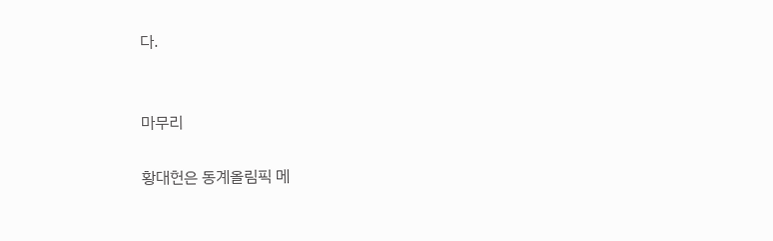다.


마무리

황대헌은 동계올림픽 메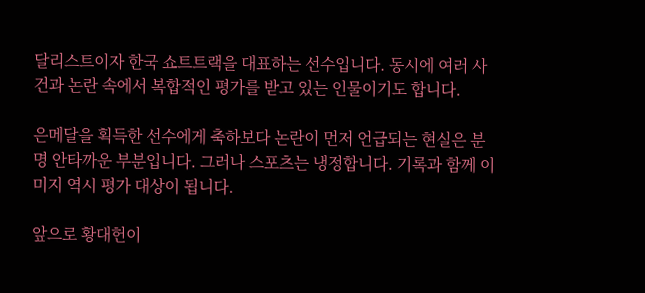달리스트이자 한국 쇼트트랙을 대표하는 선수입니다. 동시에 여러 사건과 논란 속에서 복합적인 평가를 받고 있는 인물이기도 합니다.

은메달을 획득한 선수에게 축하보다 논란이 먼저 언급되는 현실은 분명 안타까운 부분입니다. 그러나 스포츠는 냉정합니다. 기록과 함께 이미지 역시 평가 대상이 됩니다.

앞으로 황대헌이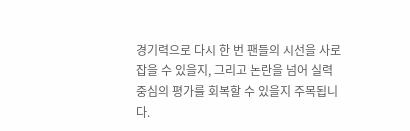경기력으로 다시 한 번 팬들의 시선을 사로잡을 수 있을지, 그리고 논란을 넘어 실력 중심의 평가를 회복할 수 있을지 주목됩니다.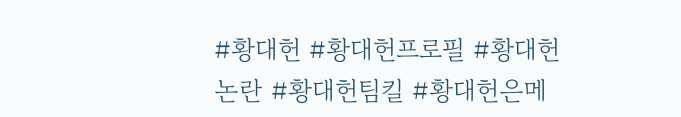#황대헌 #황대헌프로필 #황대헌논란 #황대헌팀킬 #황대헌은메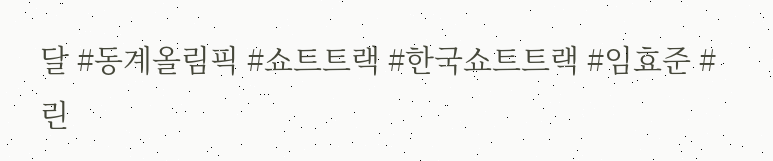달 #동계올림픽 #쇼트트랙 #한국쇼트트랙 #임효준 #린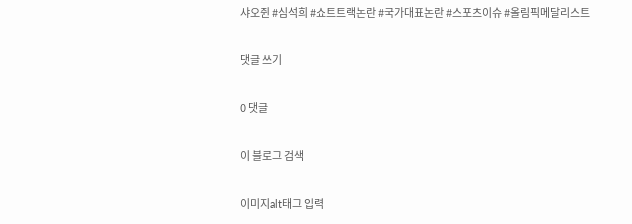샤오쥔 #심석희 #쇼트트랙논란 #국가대표논란 #스포츠이슈 #올림픽메달리스트

댓글 쓰기

0 댓글

이 블로그 검색

이미지alt태그 입력